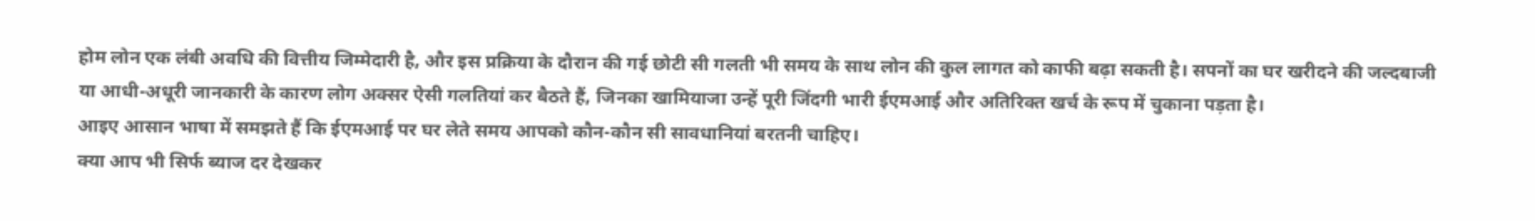होम लोन एक लंबी अवधि की वित्तीय जिम्मेदारी है, और इस प्रक्रिया के दौरान की गई छोटी सी गलती भी समय के साथ लोन की कुल लागत को काफी बढ़ा सकती है। सपनों का घर खरीदने की जल्दबाजी या आधी-अधूरी जानकारी के कारण लोग अक्सर ऐसी गलतियां कर बैठते हैं, जिनका खामियाजा उन्हें पूरी जिंदगी भारी ईएमआई और अतिरिक्त खर्च के रूप में चुकाना पड़ता है।
आइए आसान भाषा में समझते हैं कि ईएमआई पर घर लेते समय आपको कौन-कौन सी सावधानियां बरतनी चाहिए।
क्या आप भी सिर्फ ब्याज दर देखकर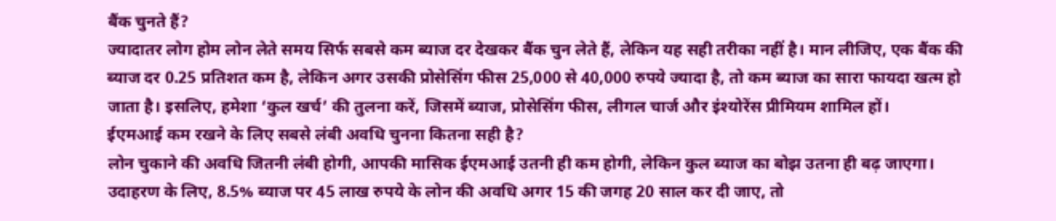बैंक चुनते हैं?
ज्यादातर लोग होम लोन लेते समय सिर्फ सबसे कम ब्याज दर देखकर बैंक चुन लेते हैं, लेकिन यह सही तरीका नहीं है। मान लीजिए, एक बैंक की ब्याज दर 0.25 प्रतिशत कम है, लेकिन अगर उसकी प्रोसेसिंग फीस 25,000 से 40,000 रुपये ज्यादा है, तो कम ब्याज का सारा फायदा खत्म हो जाता है। इसलिए, हमेशा ‘कुल खर्च’ की तुलना करें, जिसमें ब्याज, प्रोसेसिंग फीस, लीगल चार्ज और इंश्योरेंस प्रीमियम शामिल हों।
ईएमआई कम रखने के लिए सबसे लंबी अवधि चुनना कितना सही है?
लोन चुकाने की अवधि जितनी लंबी होगी, आपकी मासिक ईएमआई उतनी ही कम होगी, लेकिन कुल ब्याज का बोझ उतना ही बढ़ जाएगा। उदाहरण के लिए, 8.5% ब्याज पर 45 लाख रुपये के लोन की अवधि अगर 15 की जगह 20 साल कर दी जाए, तो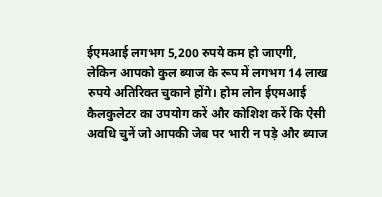ईएमआई लगभग 5,200 रुपये कम हो जाएगी, लेकिन आपको कुल ब्याज के रूप में लगभग 14 लाख रुपये अतिरिक्त चुकाने होंगे। होम लोन ईएमआई कैलकुलेटर का उपयोग करें और कोशिश करें कि ऐसी अवधि चुनें जो आपकी जेब पर भारी न पड़े और ब्याज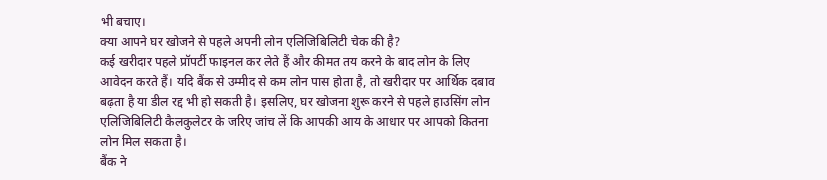भी बचाए।
क्या आपने घर खोजने से पहले अपनी लोन एलिजिबिलिटी चेक की है?
कई खरीदार पहले प्रॉपर्टी फाइनल कर लेते हैं और कीमत तय करने के बाद लोन के लिए आवेदन करते हैं। यदि बैंक से उम्मीद से कम लोन पास होता है, तो खरीदार पर आर्थिक दबाव बढ़ता है या डील रद्द भी हो सकती है। इसलिए, घर खोजना शुरू करने से पहले हाउसिंग लोन एलिजिबिलिटी कैलकुलेटर के जरिए जांच लें कि आपकी आय के आधार पर आपको कितना लोन मिल सकता है।
बैंक ने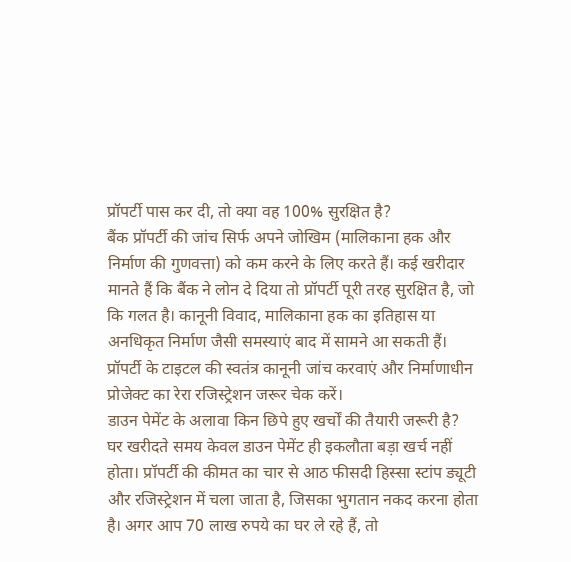प्रॉपर्टी पास कर दी, तो क्या वह 100% सुरक्षित है?
बैंक प्रॉपर्टी की जांच सिर्फ अपने जोखिम (मालिकाना हक और निर्माण की गुणवत्ता) को कम करने के लिए करते हैं। कई खरीदार मानते हैं कि बैंक ने लोन दे दिया तो प्रॉपर्टी पूरी तरह सुरक्षित है, जो कि गलत है। कानूनी विवाद, मालिकाना हक का इतिहास या अनधिकृत निर्माण जैसी समस्याएं बाद में सामने आ सकती हैं। प्रॉपर्टी के टाइटल की स्वतंत्र कानूनी जांच करवाएं और निर्माणाधीन प्रोजेक्ट का रेरा रजिस्ट्रेशन जरूर चेक करें।
डाउन पेमेंट के अलावा किन छिपे हुए खर्चों की तैयारी जरूरी है?
घर खरीदते समय केवल डाउन पेमेंट ही इकलौता बड़ा खर्च नहीं होता। प्रॉपर्टी की कीमत का चार से आठ फीसदी हिस्सा स्टांप ड्यूटी और रजिस्ट्रेशन में चला जाता है, जिसका भुगतान नकद करना होता है। अगर आप 70 लाख रुपये का घर ले रहे हैं, तो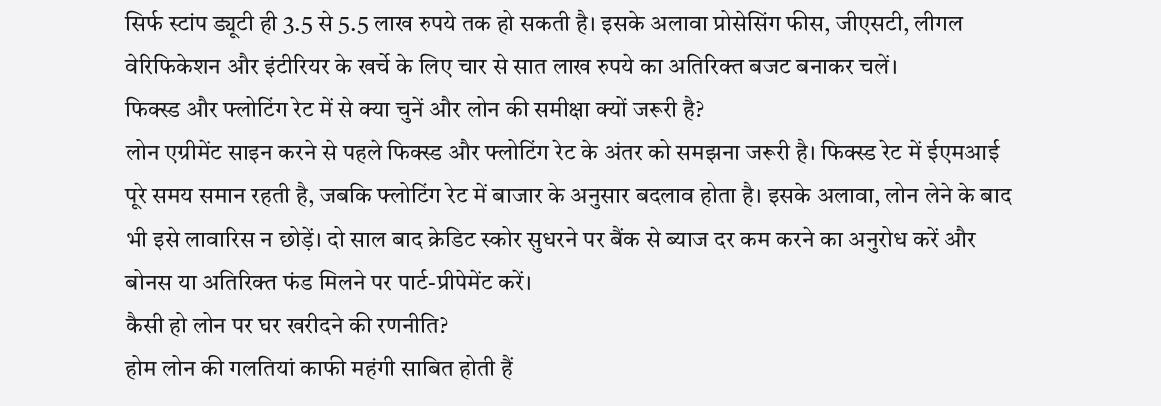सिर्फ स्टांप ड्यूटी ही 3.5 से 5.5 लाख रुपये तक हो सकती है। इसके अलावा प्रोसेसिंग फीस, जीएसटी, लीगल वेरिफिकेशन और इंटीरियर के खर्चे के लिए चार से सात लाख रुपये का अतिरिक्त बजट बनाकर चलें।
फिक्स्ड और फ्लोटिंग रेट में से क्या चुनें और लोन की समीक्षा क्यों जरूरी है?
लोन एग्रीमेंट साइन करने से पहले फिक्स्ड और फ्लोटिंग रेट के अंतर को समझना जरूरी है। फिक्स्ड रेट में ईएमआई पूरे समय समान रहती है, जबकि फ्लोटिंग रेट में बाजार के अनुसार बदलाव होता है। इसके अलावा, लोन लेने के बाद भी इसे लावारिस न छोड़ें। दो साल बाद क्रेडिट स्कोर सुधरने पर बैंक से ब्याज दर कम करने का अनुरोध करें और बोनस या अतिरिक्त फंड मिलने पर पार्ट-प्रीपेमेंट करें।
कैसी हो लोन पर घर खरीदने की रणनीति?
होम लोन की गलतियां काफी महंगी साबित होती हैं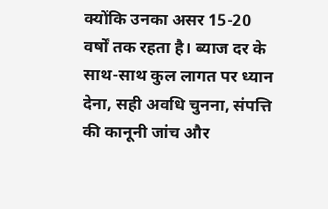क्योंकि उनका असर 15-20 वर्षों तक रहता है। ब्याज दर के साथ-साथ कुल लागत पर ध्यान देना, सही अवधि चुनना, संपत्ति की कानूनी जांच और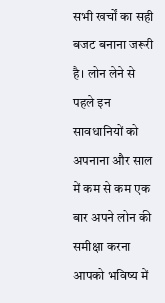सभी खर्चों का सही बजट बनाना जरूरी है। लोन लेने से पहले इन सावधानियों को अपनाना और साल में कम से कम एक बार अपने लोन की समीक्षा करना आपको भविष्य में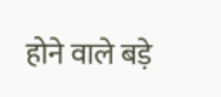होने वाले बड़े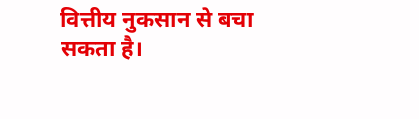वित्तीय नुकसान से बचा सकता है।